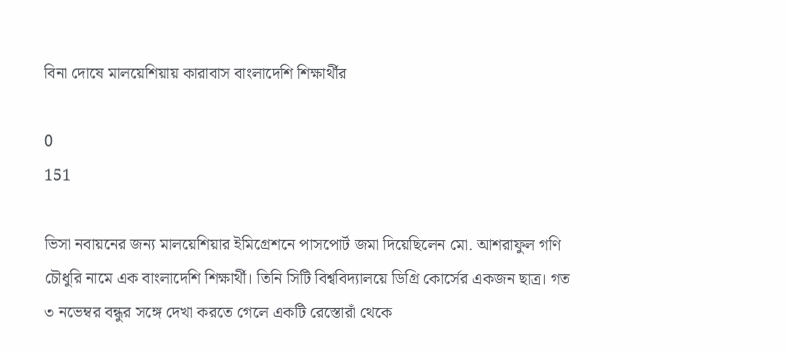বিনা দোষে মালয়েশিয়ায় কারাবাস বাংলাদেশি শিক্ষার্থীর

0
151

ভিসা নবায়নের জন্য মালয়েশিয়ার ইমিগ্রেশনে পাসপোর্ট জমা দিয়েছিলেন মো. আশরাফুল গণি চৌধুরি নামে এক বাংলাদেশি শিক্ষার্থী। তিনি সিটি বিশ্ববিদ্যালয়ে ডিগ্রি কোর্সের একজন ছাত্র। গত ৩ নভেম্বর বন্ধুর সঙ্গে দেখা করতে গেলে একটি রেস্তোরাঁ থেকে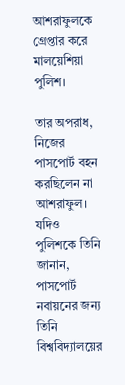আশরাফুলকে গ্রেপ্তার করে মালয়েশিয়া পুলিশ।

তার অপরাধ, নিজের পাসপোর্ট বহন করছিলেন না আশরাফুল। যদিও পুলিশকে তিনি জানান, পাসপোর্ট নবায়নের জন্য তিনি বিশ্ববিদ্যালয়ের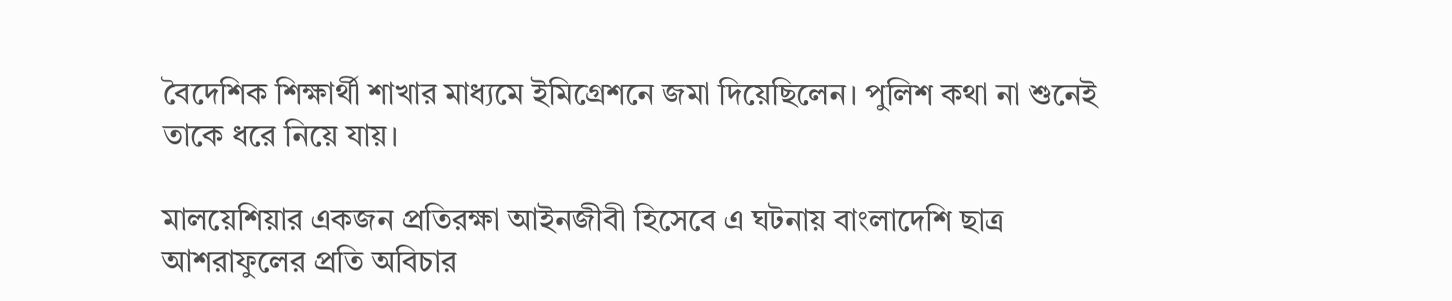বৈদেশিক শিক্ষার্থী শাখার মাধ্যমে ইমিগ্রেশনে জমা দিয়েছিলেন। পুলিশ কথা না শুনেই তাকে ধরে নিয়ে যায়।

মালয়েশিয়ার একজন প্রতিরক্ষা আইনজীবী হিসেবে এ ঘটনায় বাংলাদেশি ছাত্র আশরাফুলের প্রতি অবিচার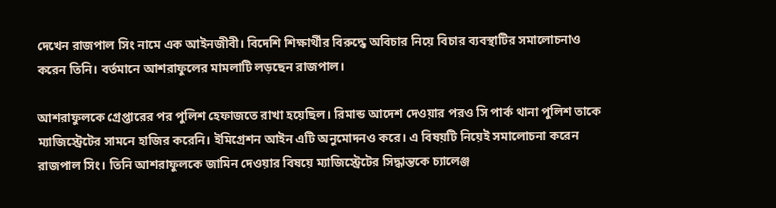দেখেন রাজপাল সিং নামে এক আইনজীবী। বিদেশি শিক্ষার্থীর বিরুদ্ধে অবিচার নিয়ে বিচার ব্যবস্থাটির সমালোচনাও করেন তিনি। বর্তমানে আশরাফুলের মামলাটি লড়ছেন রাজপাল।

আশরাফুলকে গ্রেপ্তারের পর পুলিশ হেফাজতে রাখা হয়েছিল। রিমান্ড আদেশ দেওয়ার পরও সি পার্ক থানা পুলিশ তাকে ম্যাজিস্ট্রেটের সামনে হাজির করেনি। ইমিগ্রেশন আইন এটি অনুমোদনও করে। এ বিষয়টি নিয়েই সমালোচনা করেন রাজপাল সিং। তিনি আশরাফুলকে জামিন দেওয়ার বিষয়ে ম্যাজিস্ট্রেটের সিদ্ধান্তকে চ্যালেঞ্জ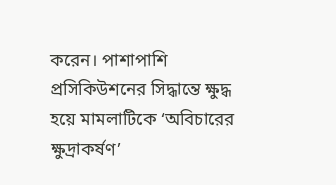করেন। পাশাপাশি প্রসিকিউশনের সিদ্ধান্তে ক্ষুদ্ধ হয়ে মামলাটিকে ‘অবিচারের ক্ষুদ্রাকর্ষণ’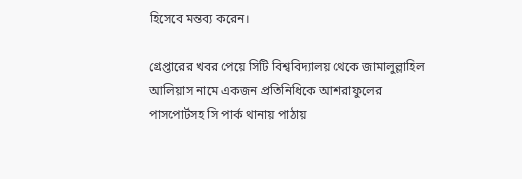হিসেবে মন্তব্য করেন।

গ্রেপ্তারের খবর পেয়ে সিটি বিশ্ববিদ্যালয় থেকে জামালুল্লাহিল আলিয়াস নামে একজন প্রতিনিধিকে আশরাফুলের পাসপোর্টসহ সি পার্ক থানায় পাঠায়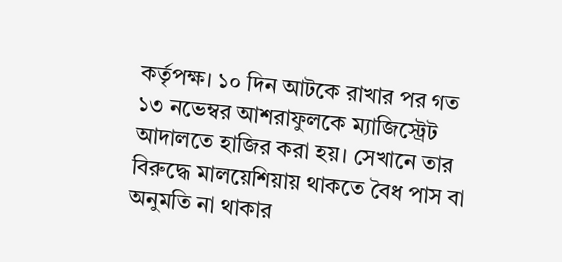কর্তৃপক্ষ। ১০ দিন আটকে রাখার পর গত ১৩ নভেম্বর আশরাফুলকে ম্যাজিস্ট্রেট আদালতে হাজির করা হয়। সেখানে তার বিরুদ্ধে মালয়েশিয়ায় থাকতে বৈধ পাস বা অনুমতি না থাকার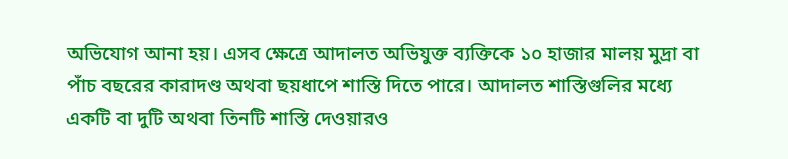অভিযোগ আনা হয়। এসব ক্ষেত্রে আদালত অভিযুক্ত ব্যক্তিকে ১০ হাজার মালয় মুদ্রা বা পাঁচ বছরের কারাদণ্ড অথবা ছয়ধাপে শাস্তি দিতে পারে। আদালত শাস্তিগুলির মধ্যে একটি বা দুটি অথবা তিনটি শাস্তি দেওয়ারও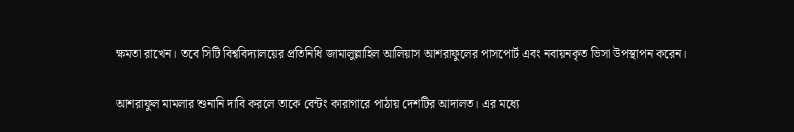ক্ষমতা রাখেন। তবে সিটি বিশ্ববিদ্যালয়ের প্রতিনিধি জামালুল্লাহিল আলিয়াস আশরাফুলের পাসপোর্ট এবং নবায়নকৃত ভিসা উপস্থাপন করেন।

আশরাফুল মামলার শুনানি দাবি করলে তাকে বেন্টং কারাগারে পাঠায় দেশটির আদালত। এর মধ্যে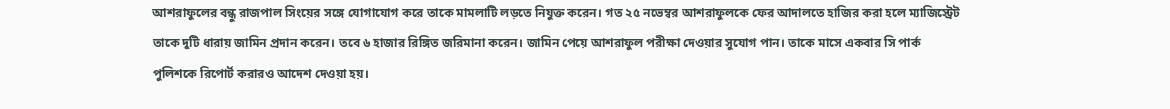আশরাফুলের বন্ধু রাজপাল সিংয়ের সঙ্গে যোগাযোগ করে তাকে মামলাটি লড়তে নিযুক্ত করেন। গত ২৫ নভেম্বর আশরাফুলকে ফের আদালতে হাজির করা হলে ম্যাজিস্ট্রেট তাকে দুটি ধারায় জামিন প্রদান করেন। তবে ৬ হাজার রিঙ্গিত জরিমানা করেন। জামিন পেয়ে আশরাফুল পরীক্ষা দেওয়ার সুযোগ পান। তাকে মাসে একবার সি পার্ক পুলিশকে রিপোর্ট করারও আদেশ দেওয়া হয়।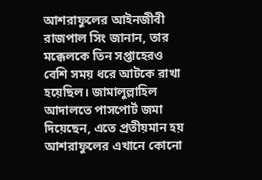আশরাফুলের আইনজীবী রাজপাল সিং জানান, তার মক্কেলকে তিন সপ্তাহেরও বেশি সময় ধরে আটকে রাখা হয়েছিল। জামালুল্লাহিল আদালতে পাসপোর্ট জমা দিয়েছেন, এতে প্রতীয়মান হয় আশরাফুলের এখানে কোনো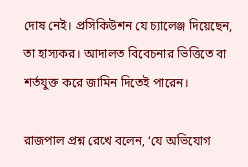দোষ নেই। প্রসিকিউশন যে চ্যালেঞ্জ দিয়েছেন, তা হাস্যকর। আদালত বিবেচনার ভিত্তিতে বা শর্তযুক্ত করে জামিন দিতেই পারেন।

রাজপাল প্রশ্ন রেখে বলেন, ‘যে অভিযোগ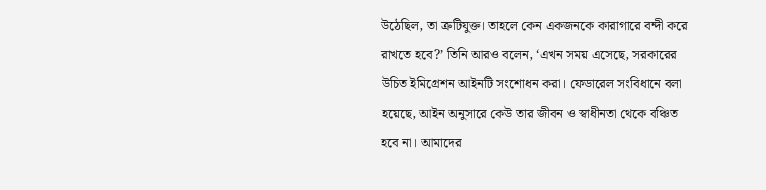উঠেছিল, তা ত্রুটিযুক্ত। তাহলে কেন একজনকে কারাগারে বন্দী করে রাখতে হবে?’ তিনি আরও বলেন, ‘এখন সময় এসেছে, সরকারের উচিত ইমিগ্রেশন আইনটি সংশোধন করা। ফেডারেল সংবিধানে বলা হয়েছে, আইন অনুসারে কেউ তার জীবন ও স্বাধীনতা থেকে বঞ্চিত হবে না। আমাদের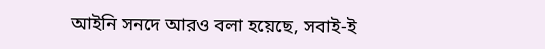আইনি সনদে আরও বলা হয়েছে, সবাই-ই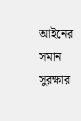আইনের সমান সুরক্ষার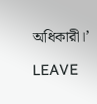অধিকারী।’

LEAVE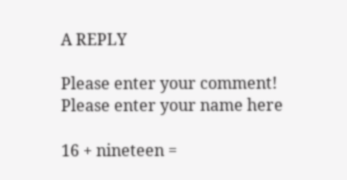A REPLY

Please enter your comment!
Please enter your name here

16 + nineteen =